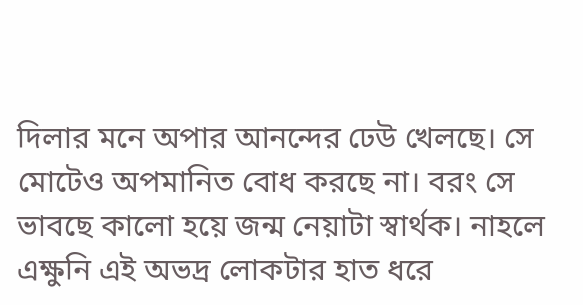দিলার মনে অপার আনন্দের ঢেউ খেলছে। সে মোটেও অপমানিত বোধ করছে না। বরং সে ভাবছে কালো হয়ে জন্ম নেয়াটা স্বার্থক। নাহলে এক্ষুনি এই অভদ্র লোকটার হাত ধরে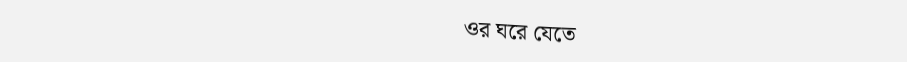ওর ঘরে যেতে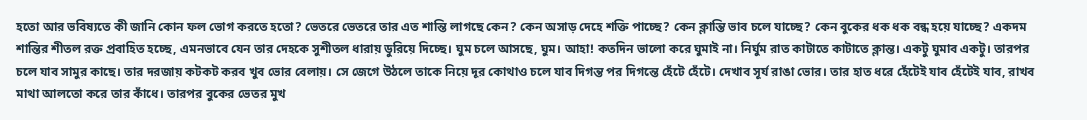হতো আর ভবিষ্যতে কী জানি কোন ফল ভোগ করতে হতো? ভেতরে ভেতরে তার এত শান্তি লাগছে কেন? কেন অসাড় দেহে শক্তি পাচ্ছে? কেন ক্লান্তি ভাব চলে যাচ্ছে? কেন বুকের ধক ধক বন্ধ হয়ে যাচ্ছে? একদম শান্তির শীতল রক্ত প্রবাহিত হচ্ছে, এমনভাবে যেন তার দেহকে সুশীতল ধারায় ডুরিয়ে দিচ্ছে। ঘুম চলে আসছে, ঘুম। আহা! কতদিন ভালো করে ঘুমাই না। নির্ঘুম রাত কাটাতে কাটাতে ক্লান্ত। একটু ঘুমাব একটু। তারপর চলে যাব সামুর কাছে। তার দরজায় কটকট করব খুব ভোর বেলায়। সে জেগে উঠলে তাকে নিয়ে দূর কোথাও চলে যাব দিগন্ত পর দিগন্তে হেঁটে হেঁটে। দেখাব সূর্য রাঙা ভোর। তার হাত ধরে হেঁটেই যাব হেঁটেই যাব, রাখব মাথা আলতো করে তার কাঁধে। তারপর বুকের ভেতর মুখ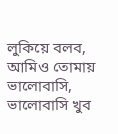লুকিয়ে বলব, আমিও তোমায় ভালোবাসি, ভালোবাসি খুব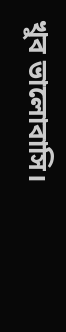খুব ভালোবাসি।